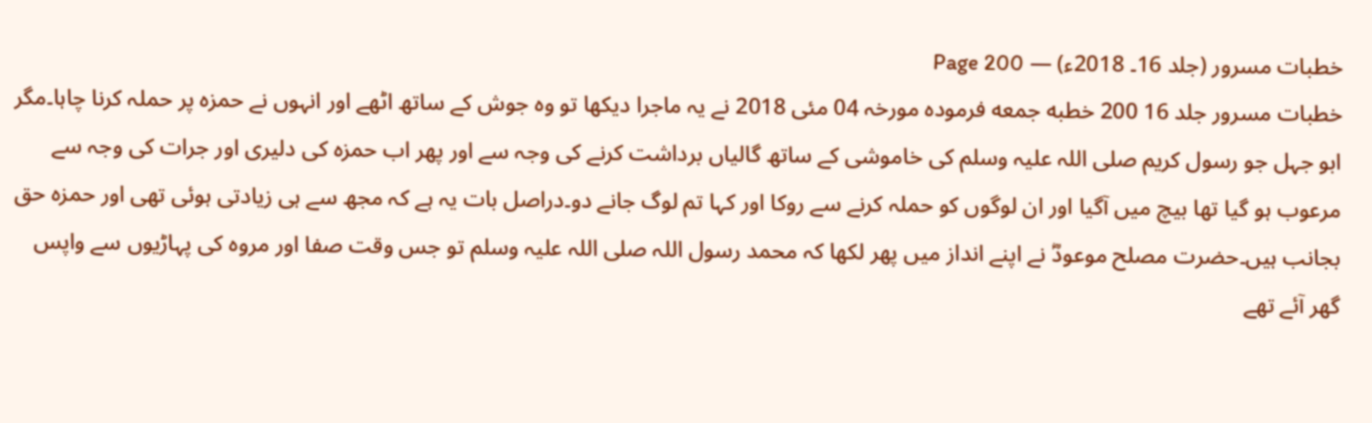خطبات مسرور (جلد 16۔ 2018ء) — Page 200
خطبات مسرور جلد 16 200 خطبه جمعه فرمودہ مورخہ 04 مئی 2018 نے یہ ماجرا دیکھا تو وہ جوش کے ساتھ اٹھے اور انہوں نے حمزہ پر حملہ کرنا چاہا۔مگر ابو جہل جو رسول کریم صلی اللہ علیہ وسلم کی خاموشی کے ساتھ گالیاں برداشت کرنے کی وجہ سے اور پھر اب حمزہ کی دلیری اور جرات کی وجہ سے مرعوب ہو گیا تھا بیچ میں آگیا اور ان لوگوں کو حملہ کرنے سے روکا اور کہا تم لوگ جانے دو۔دراصل بات یہ ہے کہ مجھ سے ہی زیادتی ہوئی تھی اور حمزہ حق بجانب ہیں۔حضرت مصلح موعودؓ نے اپنے انداز میں پھر لکھا کہ محمد رسول اللہ صلی اللہ علیہ وسلم تو جس وقت صفا اور مروہ کی پہاڑیوں سے واپس گھر آئے تھے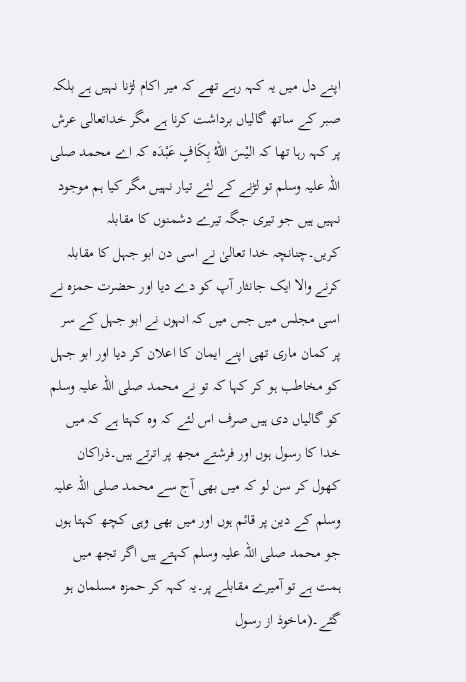اپنے دل میں یہ کہہ رہے تھے کہ میر اکام لڑنا نہیں ہے بلکہ صبر کے ساتھ گالیاں برداشت کرنا ہے مگر خداتعالی عرش پر کہہ رہا تھا کہ اليْسَ اللهُ بِكَافٍ عَبْدَہ کہ اے محمد صلی اللہ علیہ وسلم تو لڑنے کے لئے تیار نہیں مگر کیا ہم موجود نہیں ہیں جو تیری جگہ تیرے دشمنوں کا مقابلہ کریں۔چنانچہ خدا تعالیٰ نے اسی دن ابو جہل کا مقابلہ کرنے والا ایک جانثار آپ کو دے دیا اور حضرت حمزہ نے اسی مجلس میں جس میں کہ انہوں نے ابو جہل کے سر پر کمان ماری تھی اپنے ایمان کا اعلان کر دیا اور ابو جہل کو مخاطب ہو کر کہا کہ تو نے محمد صلی اللہ علیہ وسلم کو گالیاں دی ہیں صرف اس لئے کہ وہ کہتا ہے کہ میں خدا کا رسول ہوں اور فرشتے مجھ پر اترتے ہیں۔ذراکان کھول کر سن لو کہ میں بھی آج سے محمد صلی اللہ علیہ وسلم کے دین پر قائم ہوں اور میں بھی وہی کچھ کہتا ہوں جو محمد صلی اللہ علیہ وسلم کہتے ہیں اگر تجھ میں ہمت ہے تو آمیرے مقابلے پر۔یہ کہہ کر حمزہ مسلمان ہو گئے۔(ماخوذ از رسول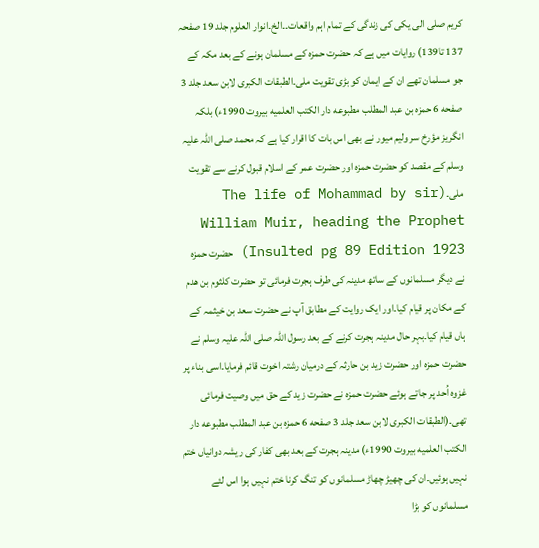کریم صلی الی یکی کی زندگی کے تمام اہم واقعات۔۔الخ۔انوار العلوم جلد 19 صفحہ 137 تا139) روایات میں ہے کہ حضرت حمزہ کے مسلمان ہونے کے بعد مکہ کے جو مسلمان تھے ان کے ایمان کو بڑی تقویت ملی۔الطبقات الكبرى لابن سعد جلد 3 صفحه 6 حمزه بن عبد المطلب مطبوعه دار الكتب العلميه بيروت 1990ء) بلکہ انگریز مؤرخ سر ولیم میور نے بھی اس بات کا اقرار کیا ہے کہ محمد صلی اللہ علیہ وسلم کے مقصد کو حضرت حمزہ اور حضرت عمر کے اسلام قبول کرنے سے تقویت ملی۔(The life of Mohammad by sir William Muir, heading the Prophet Insulted pg 89 Edition 1923) حضرت حمزہ نے دیگر مسلمانوں کے ساتھ مدینہ کی طرف ہجرت فرمائی تو حضرت کلثوم بن ھدم کے مکان پر قیام کیا۔اور ایک روایت کے مطابق آپ نے حضرت سعد بن خیثمہ کے ہاں قیام کیا۔بہر حال مدینہ ہجرت کرنے کے بعد رسول اللہ صلی اللہ علیہ وسلم نے حضرت حمزہ اور حضرت زید بن حارثہ کے درمیان رشتہ اخوت قائم فرمایا۔اسی بناء پر غزوہ اُحد پر جاتے ہوئے حضرت حمزہ نے حضرت زید کے حق میں وصیت فرمائی تھی۔(الطبقات الكبرى لابن سعد جلد 3 صفحه 6 حمزه بن عبد المطلب مطبوعه دار الكتب العلميه بيروت 1990ء) مدینہ ہجرت کے بعد بھی کفار کی ریشہ دوانیاں ختم نہیں ہوئیں۔ان کی چھیڑ چھاڑ مسلمانوں کو تنگ کرنا ختم نہیں ہوا اس لئے مسلمانوں کو بڑا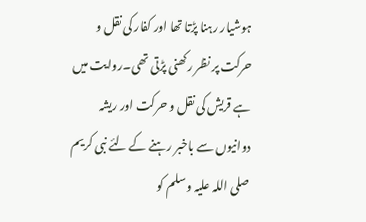ہوشیار رہنا پڑتا تھا اور کفار کی نقل و حرکت پر نظر رکھنی پڑتی تھی۔روایت میں ہے قریش کی نقل و حرکت اور ریشہ دوانیوں سے باخبر رہنے کے لئے نبی کریم صلی اللہ علیہ وسلم کو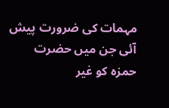مہمات کی ضرورت پیش آئی جن میں حضرت حمزہ کو غیر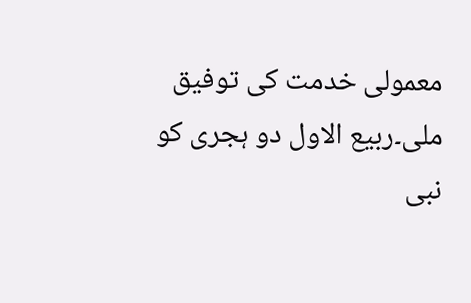معمولی خدمت کی توفیق ملی۔ربیع الاول دو ہجری کو نبی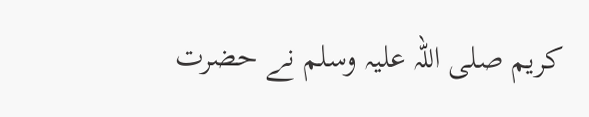کریم صلی اللہ علیہ وسلم نے حضرت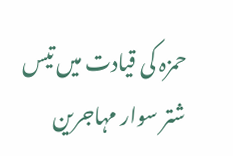حمزہ کی قیادت میں تیس شتر سوار مہاجرین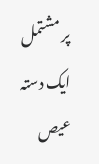پر مشتمل ایک دستہ عیص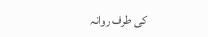کی طرف روانہ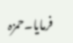فرمایا۔حمزہ